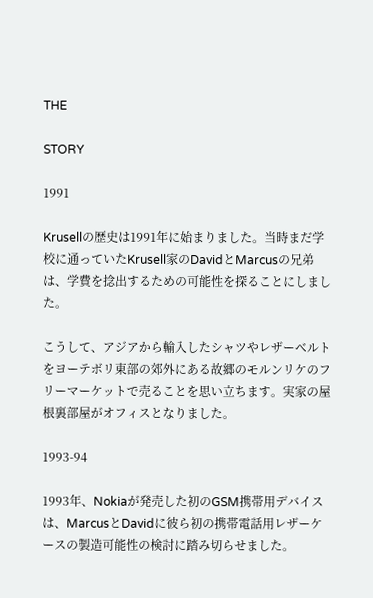THE

STORY

1991

Krusellの歴史は1991年に始まりました。当時まだ学校に通っていたKrusell家のDavidとMarcusの兄弟は、学費を捻出するための可能性を探ることにしました。

こうして、アジアから輸入したシャツやレザーベルトをヨーテボリ東部の郊外にある故郷のモルンリケのフリーマーケットで売ることを思い立ちます。実家の屋根裏部屋がオフィスとなりました。

1993-94

1993年、Nokiaが発売した初のGSM携帯用デバイスは、MarcusとDavidに彼ら初の携帯電話用レザーケースの製造可能性の検討に踏み切らせました。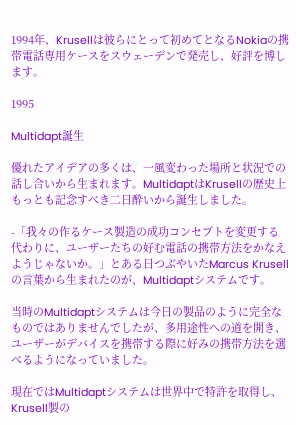1994年、Krusellは彼らにとって初めてとなるNokiaの携帯電話専用ケースをスウェーデンで発売し、好評を博します。

1995

Multidapt誕生

優れたアイデアの多くは、一風変わった場所と状況での話し合いから生まれます。MultidaptはKrusellの歴史上もっとも記念すべき二日酔いから誕生しました。

-「我々の作るケース製造の成功コンセプトを変更する代わりに、ユーザーたちの好む電話の携帯方法をかなえようじゃないか。」とある日つぶやいたMarcus Krusellの言葉から生まれたのが、Multidaptシステムです。

当時のMultidaptシステムは今日の製品のように完全なものではありませんでしたが、多用途性への道を開き、ユーザーがデバイスを携帯する際に好みの携帯方法を選べるようになっていました。

現在ではMultidaptシステムは世界中で特許を取得し、Krusell製の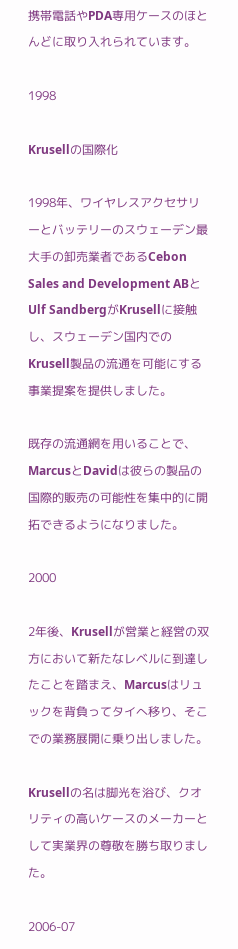携帯電話やPDA専用ケースのほとんどに取り入れられています。

1998

Krusellの国際化

1998年、ワイヤレスアクセサリーとバッテリーのスウェーデン最大手の卸売業者であるCebon Sales and Development ABとUlf SandbergがKrusellに接触し、スウェーデン国内でのKrusell製品の流通を可能にする事業提案を提供しました。

既存の流通網を用いることで、MarcusとDavidは彼らの製品の国際的販売の可能性を集中的に開拓できるようになりました。

2000

2年後、Krusellが営業と経営の双方において新たなレベルに到達したことを踏まえ、Marcusはリュックを背負ってタイへ移り、そこでの業務展開に乗り出しました。

Krusellの名は脚光を浴び、クオリティの高いケースのメーカーとして実業界の尊敬を勝ち取りました。

2006-07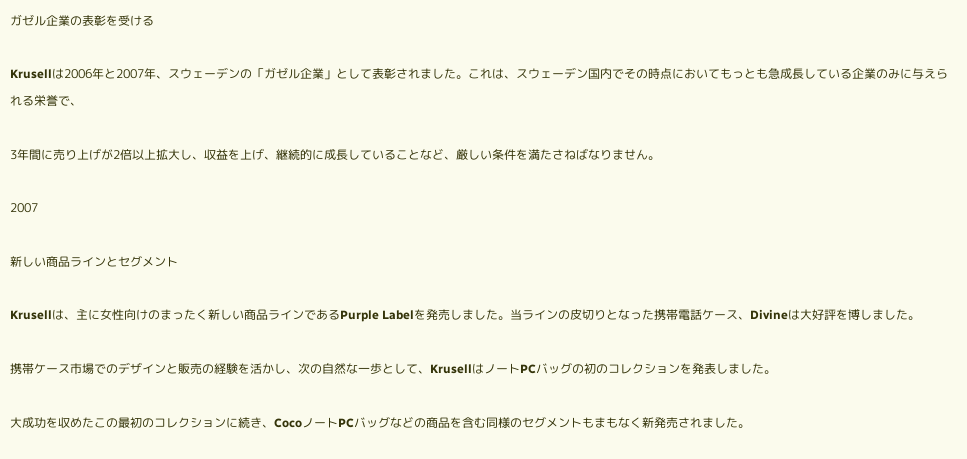ガゼル企業の表彰を受ける

Krusellは2006年と2007年、スウェーデンの「ガゼル企業」として表彰されました。これは、スウェーデン国内でその時点においてもっとも急成長している企業のみに与えられる栄誉で、

3年間に売り上げが2倍以上拡大し、収益を上げ、継続的に成長していることなど、厳しい条件を満たさねばなりません。

2007

新しい商品ラインとセグメント

Krusellは、主に女性向けのまったく新しい商品ラインであるPurple Labelを発売しました。当ラインの皮切りとなった携帯電話ケース、Divineは大好評を博しました。

携帯ケース市場でのデザインと販売の経験を活かし、次の自然な一歩として、KrusellはノートPCバッグの初のコレクションを発表しました。

大成功を収めたこの最初のコレクションに続き、CocoノートPCバッグなどの商品を含む同様のセグメントもまもなく新発売されました。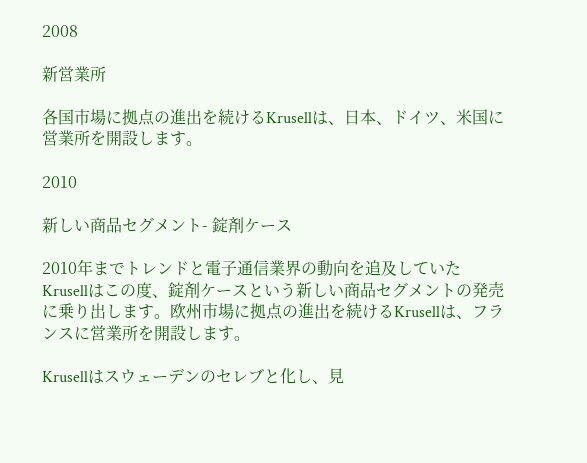2008

新営業所

各国市場に拠点の進出を続けるKrusellは、日本、ドイツ、米国に営業所を開設します。

2010

新しい商品セグメント- 錠剤ケース

2010年までトレンドと電子通信業界の動向を追及していたKrusellはこの度、錠剤ケースという新しい商品セグメントの発売に乗り出します。欧州市場に拠点の進出を続けるKrusellは、フランスに営業所を開設します。

Krusellはスウェーデンのセレブと化し、見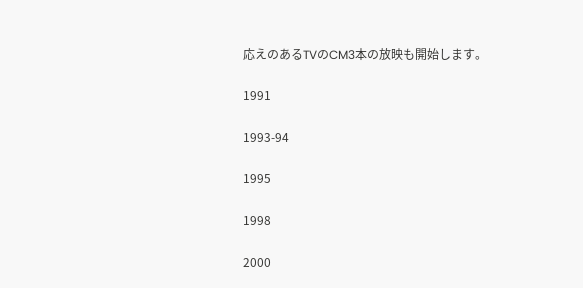応えのあるTVのCM3本の放映も開始します。

1991

1993-94

1995

1998

2000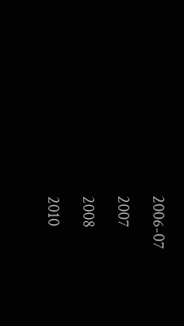2006-07

2007

2008

2010